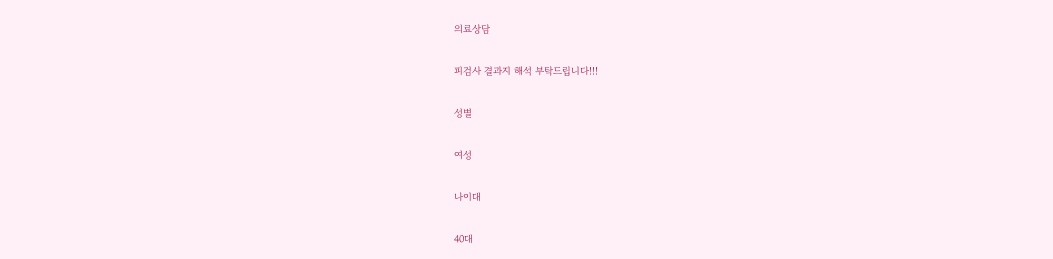의료상담

피검사 결과지 해석 부탁드립니다!!!

성별

여성

나이대

40대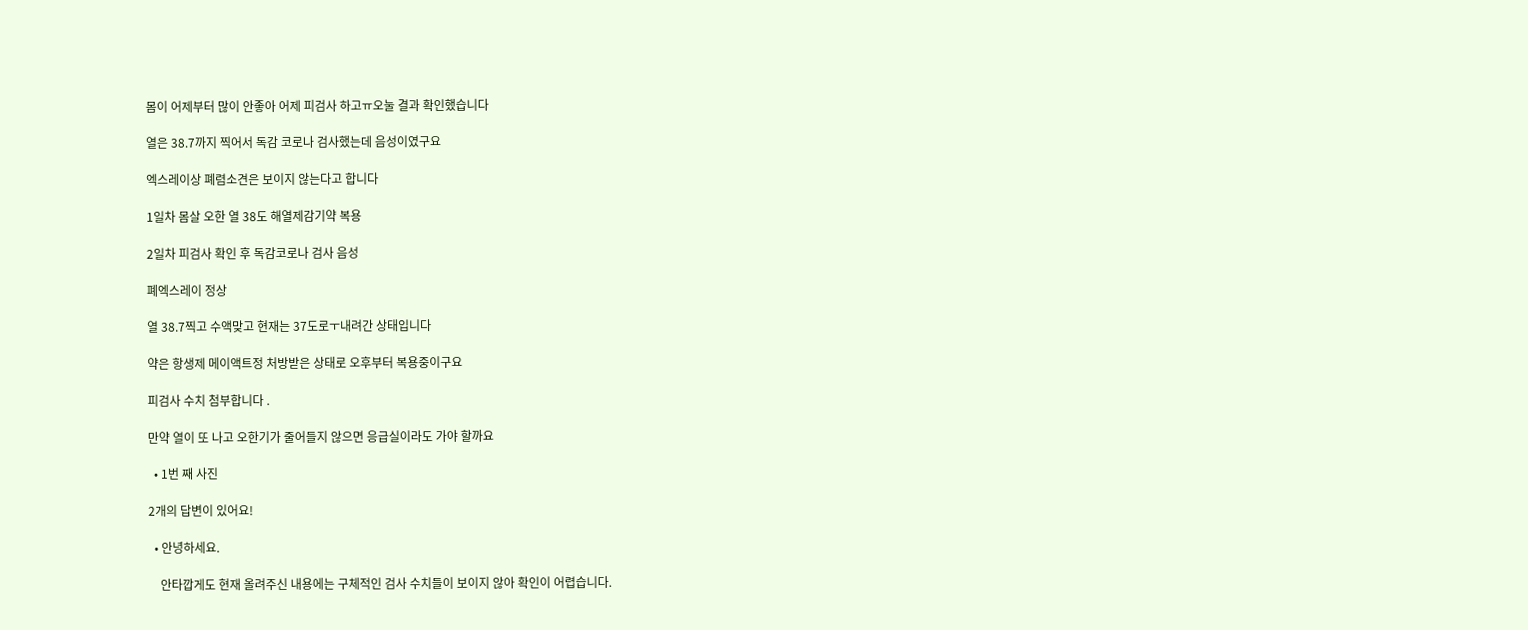몸이 어제부터 많이 안좋아 어제 피검사 하고ㅠ오눌 결과 확인했습니다

열은 38.7까지 찍어서 독감 코로나 검사했는데 음성이였구요

엑스레이상 폐렴소견은 보이지 않는다고 합니다

1일차 몸살 오한 열 38도 해열제감기약 복용

2일차 피검사 확인 후 독감코로나 검사 음성

폐엑스레이 정상

열 38.7찍고 수액맞고 현재는 37도로ㅜ내려간 상태입니다

약은 항생제 메이액트정 처방받은 상태로 오후부터 복용중이구요

피검사 수치 첨부합니다 .

만약 열이 또 나고 오한기가 줄어들지 않으면 응급실이라도 가야 할까요

  • 1번 째 사진

2개의 답변이 있어요!

  • 안녕하세요.

    안타깝게도 현재 올려주신 내용에는 구체적인 검사 수치들이 보이지 않아 확인이 어렵습니다.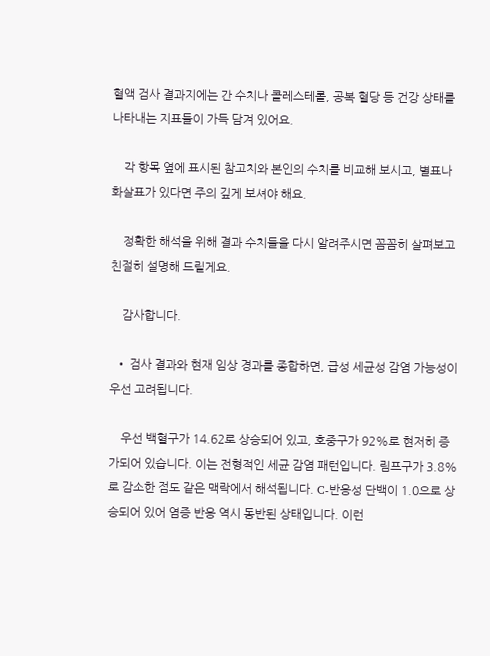혈액 검사 결과지에는 간 수치나 콜레스테롤, 공복 혈당 등 건강 상태를 나타내는 지표들이 가득 담겨 있어요.

    각 항목 옆에 표시된 참고치와 본인의 수치를 비교해 보시고, 별표나 화살표가 있다면 주의 깊게 보셔야 해요.

    정확한 해석을 위해 결과 수치들을 다시 알려주시면 꼼꼼히 살펴보고 친절히 설명해 드릴게요.

    감사합니다.

  • 검사 결과와 현재 임상 경과를 종합하면, 급성 세균성 감염 가능성이 우선 고려됩니다.

    우선 백혈구가 14.62로 상승되어 있고, 호중구가 92%로 현저히 증가되어 있습니다. 이는 전형적인 세균 감염 패턴입니다. 림프구가 3.8%로 감소한 점도 같은 맥락에서 해석됩니다. C-반응성 단백이 1.0으로 상승되어 있어 염증 반응 역시 동반된 상태입니다. 이런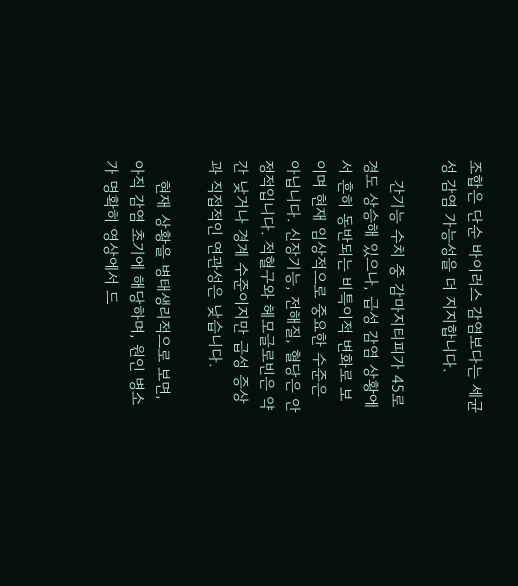조합은 단순 바이러스 감염보다는 세균성 감염 가능성을 더 지지합니다.

    간기능 수치 중 감마지티피가 45로 경도 상승해 있으나, 급성 감염 상황에서 흔히 동반되는 비특이적 변화로 보이며 현재 임상적으로 중요한 수준은 아닙니다. 신장기능, 전해질, 혈당은 안정적입니다. 적혈구와 헤모글로빈은 약간 낮거나 경계 수준이지만 급성 증상과 직접적인 연관성은 낮습니다.

    현재 상황을 병태생리적으로 보면, 아직 감염 초기에 해당하며, 원인 병소가 명확히 영상에서 드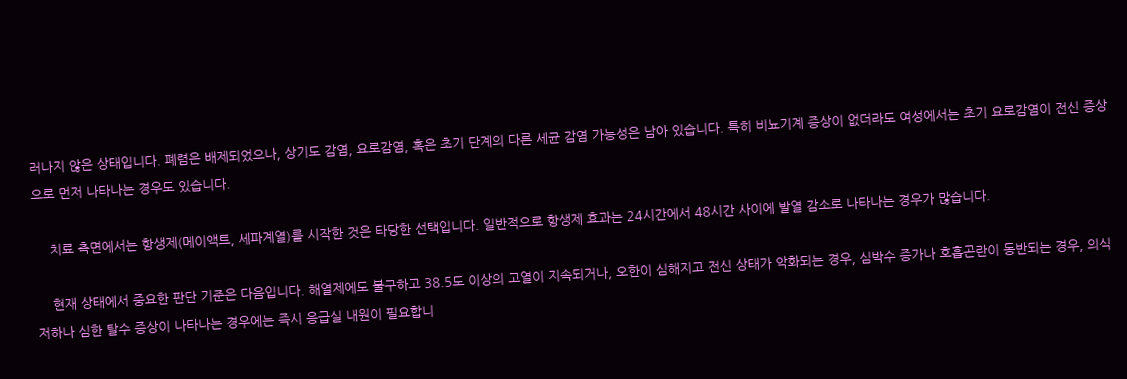러나지 않은 상태입니다. 폐렴은 배제되었으나, 상기도 감염, 요로감염, 혹은 초기 단계의 다른 세균 감염 가능성은 남아 있습니다. 특히 비뇨기계 증상이 없더라도 여성에서는 초기 요로감염이 전신 증상으로 먼저 나타나는 경우도 있습니다.

    치료 측면에서는 항생제(메이액트, 세파계열)를 시작한 것은 타당한 선택입니다. 일반적으로 항생제 효과는 24시간에서 48시간 사이에 발열 감소로 나타나는 경우가 많습니다.

    현재 상태에서 중요한 판단 기준은 다음입니다. 해열제에도 불구하고 38.5도 이상의 고열이 지속되거나, 오한이 심해지고 전신 상태가 악화되는 경우, 심박수 증가나 호흡곤란이 동반되는 경우, 의식 저하나 심한 탈수 증상이 나타나는 경우에는 즉시 응급실 내원이 필요합니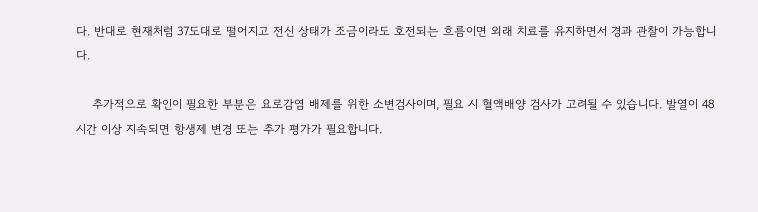다. 반대로 현재처럼 37도대로 떨어지고 전신 상태가 조금이라도 호전되는 흐름이면 외래 치료를 유지하면서 경과 관찰이 가능합니다.

    추가적으로 확인이 필요한 부분은 요로감염 배제를 위한 소변검사이며, 필요 시 혈액배양 검사가 고려될 수 있습니다. 발열이 48시간 이상 지속되면 항생제 변경 또는 추가 평가가 필요합니다.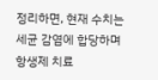정리하면, 현재 수치는 세균 감염에 합당하며 항생제 치료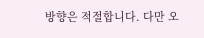방향은 적절합니다. 다만 오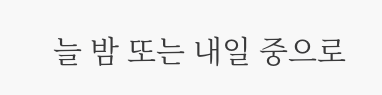늘 밤 또는 내일 중으로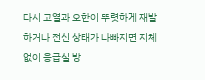다시 고열과 오한이 뚜렷하게 재발하거나 전신 상태가 나빠지면 지체 없이 응급실 방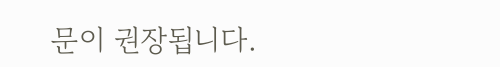문이 권장됩니다.